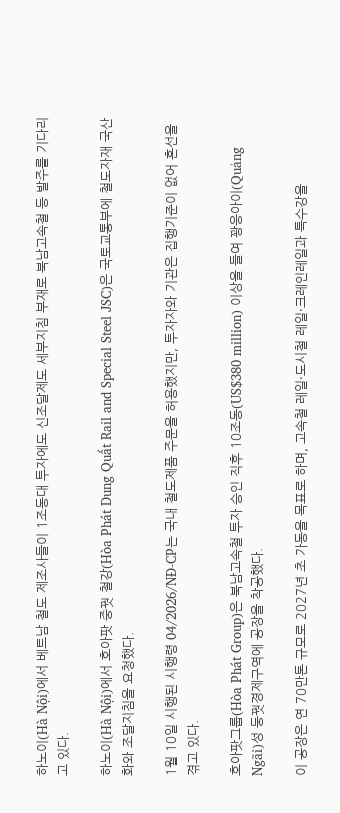하노이(Hà Nội)에서 베트남 철도 제조사들이 1조동대 투자에도 신조달제도 세부지침 부재로 북남고속철 등 발주를 기다리고 있다.

하노이(Hà Nội)에서 호아팟 중꿧 철강(Hòa Phát Dung Quất Rail and Special Steel JSC)은 국토교통부에 철도자재 국산화와 조달지침을 요청했다.

1월 10일 시행된 시행령 04/2026/NĐ-CP는 국내 철도제품 주문을 허용했지만, 투자자와 기관은 집행기준이 없어 혼선을 겪고 있다.

호아팟그룹(Hòa Phát Group)은 북남고속철 투자 승인 직후 10조동(US$380 million) 이상을 들여 꽝응아이(Quảng Ngãi)성 둥꿧경제구역에 공장을 착공했다.

이 공장은 연 70만톤 규모로 2027년 초 가동을 목표로 하며, 고속철 레일·도시철 레일·크레인레일과 특수강을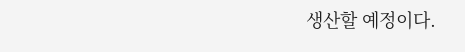생산할 예정이다.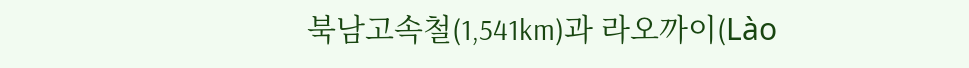북남고속철(1,541km)과 라오까이(Lào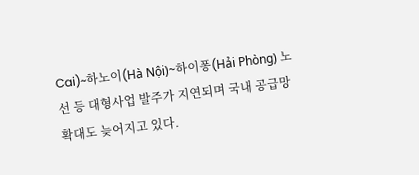Cai)~하노이(Hà Nội)~하이퐁(Hải Phòng) 노선 등 대형사업 발주가 지연되며 국내 공급망 확대도 늦어지고 있다.